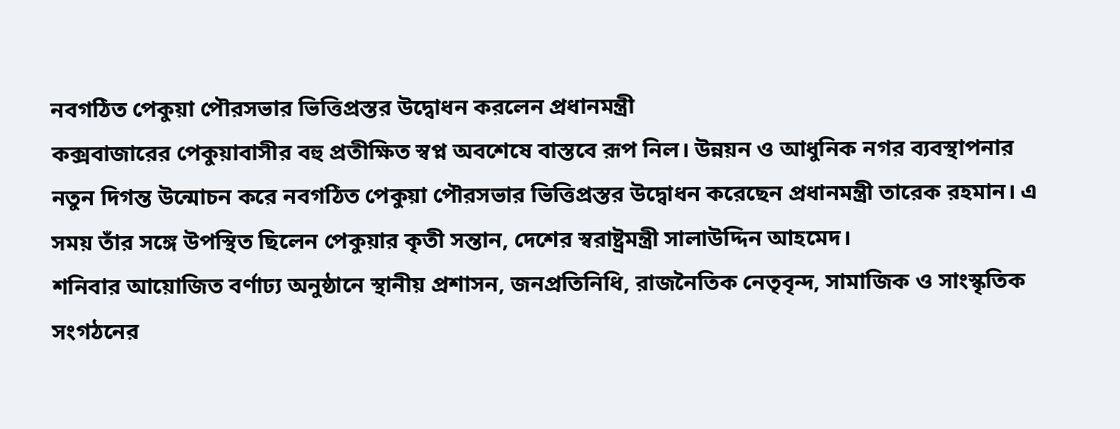নবগঠিত পেকুয়া পৌরসভার ভিত্তিপ্রস্তর উদ্বোধন করলেন প্রধানমন্ত্রী
কক্সবাজারের পেকুয়াবাসীর বহু প্রতীক্ষিত স্বপ্ন অবশেষে বাস্তবে রূপ নিল। উন্নয়ন ও আধুনিক নগর ব্যবস্থাপনার নতুন দিগন্ত উন্মোচন করে নবগঠিত পেকুয়া পৌরসভার ভিত্তিপ্রস্তর উদ্বোধন করেছেন প্রধানমন্ত্রী তারেক রহমান। এ সময় তাঁর সঙ্গে উপস্থিত ছিলেন পেকুয়ার কৃতী সন্তান, দেশের স্বরাষ্ট্রমন্ত্রী সালাউদ্দিন আহমেদ।
শনিবার আয়োজিত বর্ণাঢ্য অনুষ্ঠানে স্থানীয় প্রশাসন, জনপ্রতিনিধি, রাজনৈতিক নেতৃবৃন্দ, সামাজিক ও সাংস্কৃতিক সংগঠনের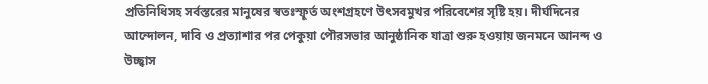প্রতিনিধিসহ সর্বস্তরের মানুষের স্বতঃস্ফূর্ত অংশগ্রহণে উৎসবমুখর পরিবেশের সৃষ্টি হয়। দীর্ঘদিনের আন্দোলন, দাবি ও প্রত্যাশার পর পেকুয়া পৌরসভার আনুষ্ঠানিক যাত্রা শুরু হওয়ায় জনমনে আনন্দ ও উচ্ছ্বাস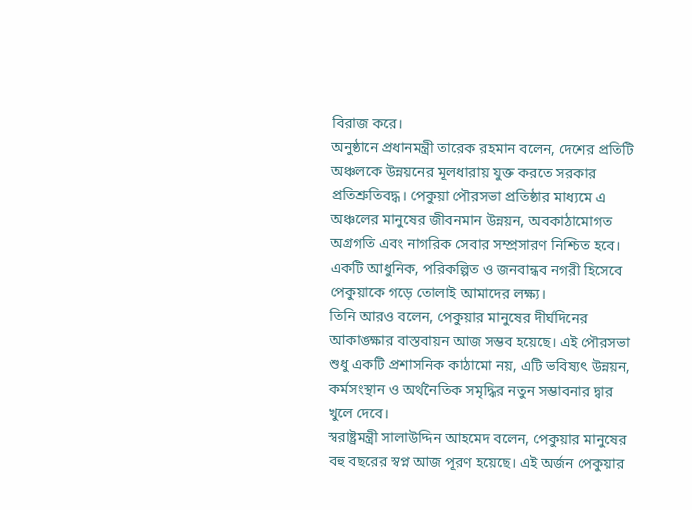বিরাজ করে।
অনুষ্ঠানে প্রধানমন্ত্রী তারেক রহমান বলেন, দেশের প্রতিটি অঞ্চলকে উন্নয়নের মূলধারায় যুক্ত করতে সরকার প্রতিশ্রুতিবদ্ধ। পেকুয়া পৌরসভা প্রতিষ্ঠার মাধ্যমে এ অঞ্চলের মানুষের জীবনমান উন্নয়ন, অবকাঠামোগত অগ্রগতি এবং নাগরিক সেবার সম্প্রসারণ নিশ্চিত হবে। একটি আধুনিক, পরিকল্পিত ও জনবান্ধব নগরী হিসেবে পেকুয়াকে গড়ে তোলাই আমাদের লক্ষ্য।
তিনি আরও বলেন, পেকুয়ার মানুষের দীর্ঘদিনের আকাঙ্ক্ষার বাস্তবায়ন আজ সম্ভব হয়েছে। এই পৌরসভা শুধু একটি প্রশাসনিক কাঠামো নয়, এটি ভবিষ্যৎ উন্নয়ন, কর্মসংস্থান ও অর্থনৈতিক সমৃদ্ধির নতুন সম্ভাবনার দ্বার খুলে দেবে।
স্বরাষ্ট্রমন্ত্রী সালাউদ্দিন আহমেদ বলেন, পেকুয়ার মানুষের বহু বছরের স্বপ্ন আজ পূরণ হয়েছে। এই অর্জন পেকুয়ার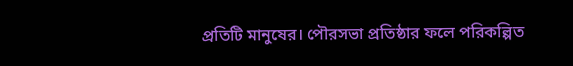প্রতিটি মানুষের। পৌরসভা প্রতিষ্ঠার ফলে পরিকল্পিত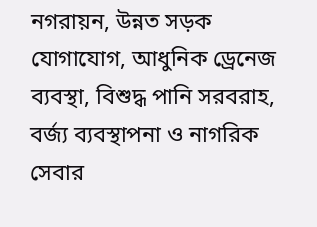নগরায়ন, উন্নত সড়ক যোগাযোগ, আধুনিক ড্রেনেজ ব্যবস্থা, বিশুদ্ধ পানি সরবরাহ, বর্জ্য ব্যবস্থাপনা ও নাগরিক সেবার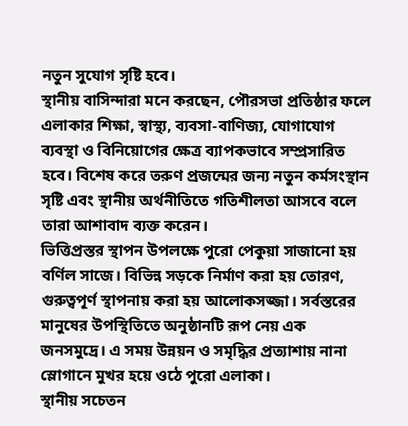নতুন সুযোগ সৃষ্টি হবে।
স্থানীয় বাসিন্দারা মনে করছেন, পৌরসভা প্রতিষ্ঠার ফলে এলাকার শিক্ষা, স্বাস্থ্য, ব্যবসা-বাণিজ্য, যোগাযোগ ব্যবস্থা ও বিনিয়োগের ক্ষেত্র ব্যাপকভাবে সম্প্রসারিত হবে। বিশেষ করে তরুণ প্রজন্মের জন্য নতুন কর্মসংস্থান সৃষ্টি এবং স্থানীয় অর্থনীতিতে গতিশীলতা আসবে বলে তারা আশাবাদ ব্যক্ত করেন।
ভিত্তিপ্রস্তর স্থাপন উপলক্ষে পুরো পেকুয়া সাজানো হয় বর্ণিল সাজে। বিভিন্ন সড়কে নির্মাণ করা হয় তোরণ, গুরুত্বপূর্ণ স্থাপনায় করা হয় আলোকসজ্জা। সর্বস্তরের মানুষের উপস্থিতিতে অনুষ্ঠানটি রূপ নেয় এক জনসমুদ্রে। এ সময় উন্নয়ন ও সমৃদ্ধির প্রত্যাশায় নানা স্লোগানে মুখর হয়ে ওঠে পুরো এলাকা।
স্থানীয় সচেতন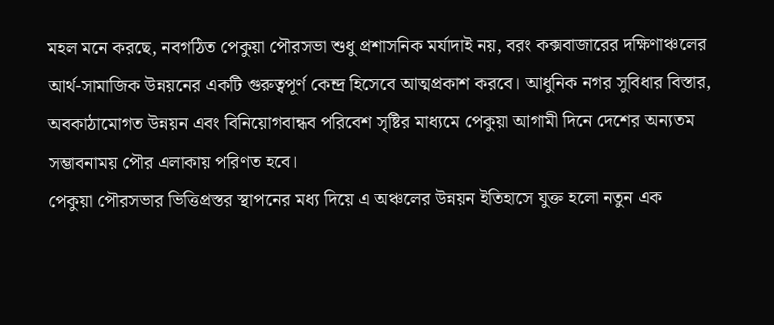মহল মনে করছে, নবগঠিত পেকুয়া পৌরসভা শুধু প্রশাসনিক মর্যাদাই নয়, বরং কক্সবাজারের দক্ষিণাঞ্চলের আর্থ-সামাজিক উন্নয়নের একটি গুরুত্বপূর্ণ কেন্দ্র হিসেবে আত্মপ্রকাশ করবে। আধুনিক নগর সুবিধার বিস্তার, অবকাঠামোগত উন্নয়ন এবং বিনিয়োগবান্ধব পরিবেশ সৃষ্টির মাধ্যমে পেকুয়া আগামী দিনে দেশের অন্যতম সম্ভাবনাময় পৌর এলাকায় পরিণত হবে।
পেকুয়া পৌরসভার ভিত্তিপ্রস্তর স্থাপনের মধ্য দিয়ে এ অঞ্চলের উন্নয়ন ইতিহাসে যুক্ত হলো নতুন এক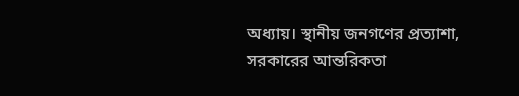অধ্যায়। স্থানীয় জনগণের প্রত্যাশা, সরকারের আন্তরিকতা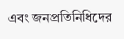এবং জনপ্রতিনিধিদের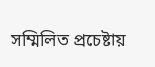সম্মিলিত প্রচেষ্টায়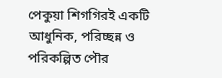পেকুয়া শিগগিরই একটি আধুনিক, পরিচ্ছন্ন ও পরিকল্পিত পৌর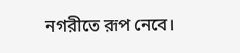নগরীতে রূপ নেবে।